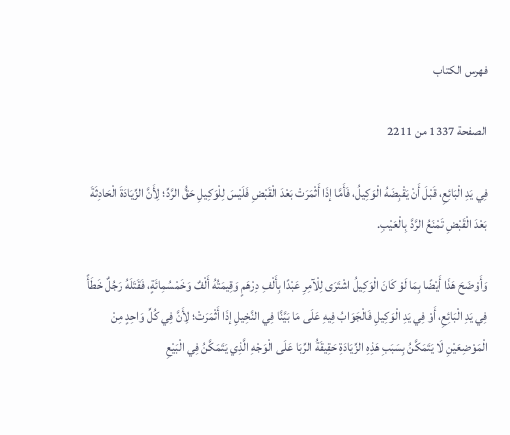فهرس الكتاب

الصفحة 1337 من 2211

فِي يَدِ الْبَائِعِ، قَبْلَ أَنْ يَقْبِضَهُ الْوَكِيلُ، فَأَمَّا إذَا أَثْمَرَتْ بَعْدَ الْقَبْضِ فَلَيْسَ لِلْوَكِيلِ حَقُّ الرَّدِّ؛ لِأَنَّ الزِّيَادَةَ الْحَادِثَةَ بَعْدَ الْقَبْضِ تَمْنَعُ الرَّدَّ بِالْعَيْبِ.

وَأَوْضَحَ هَذَا أَيْضًا بِمَا لَوْ كَانَ الْوَكِيلُ اشْتَرَى لِلْآمِرِ عَبْدًا بِأَلْفِ دِرْهَمٍ وَقِيمَتُهُ أَلْفٌ وَخَمْسُمِائَةٍ، فَقَتَلَهُ رَجُلٌ خَطَأً فِي يَدِ الْبَائِعِ، أَوْ فِي يَدِ الْوَكِيلِ فَالْجَوَابُ فِيهِ عَلَى مَا بَيَّنَّا فِي النَّخِيلِ إذَا أَثْمَرَتْ؛ لِأَنَّ فِي كُلِّ وَاحِدٍ مِنْ الْمَوْضِعَيْنِ لَا يَتَمَكَّنُ بِسَبَبِ هَذِهِ الزِّيَادَةِ حَقِيقَةُ الرِّبَا عَلَى الْوَجْهِ الَّذِي يَتَمَكَّنُ فِي الْبَيْعِ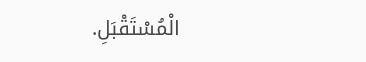الْمُسْتَقْبَلِ.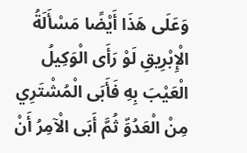وَعَلَى هَذَا أَيْضًا مَسْأَلَةُ الْإِبْرِيقِ لَوْ رَأَى الْوَكِيلُ الْعَيْبَ بِهِ فَأَبَى الْمُشْتَرِي مِنْ الْعَدُوِّ ثُمَّ أَبَى الْآمِرُ أَنْ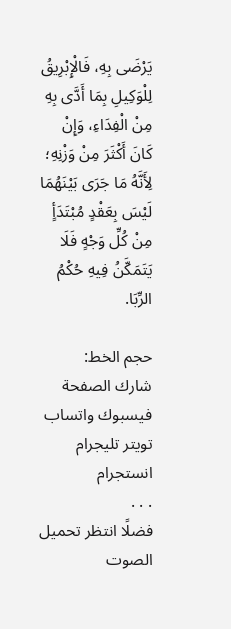يَرْضَى بِهِ، فَالْإِبْرِيقُ لِلْوَكِيلِ بِمَا أَدَّى بِهِ مِنْ الْفِدَاءِ، وَإِنْ كَانَ أَكْثَرَ مِنْ وَزْنِهِ؛ لِأَنَّهُ مَا جَرَى بَيْنَهُمَا لَيْسَ بِعَقْدٍ مُبْتَدَأٍ مِنْ كُلِّ وَجْهٍ فَلَا يَتَمَكَّنُ فِيهِ حُكْمُ الرِّبَا.

حجم الخط:
شارك الصفحة
فيسبوك واتساب تويتر تليجرام انستجرام
. . .
فضلًا انتظر تحميل الصوت